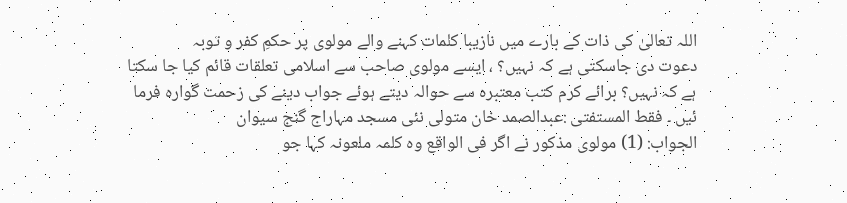اللہ تعالیٰ کی ذات کے بارے میں نازیبا کلمات کہنے والے مولوی پر حکمِ کفر و توبہ
دعوت دی جاسکتی ہے کہ نہیں؟ ، ایسے مولوی صاحب سے اسلامی تعلقات قائم کیا جا سکتا ہے کہ نہیں؟ برائے کرم کتب معتبرہ سے حوالہ دیتے ہوئے جواب دینے کی زحمت گوارہ فرما ئیں ۔ فقط المستفتی :عبدالصمد خان متولی نئی مسجد مہاراج گنج سیوان
الجواب: (1) مولوی مذکور نے اگر فی الواقع وہ کلمہ ملعونہ کہا جو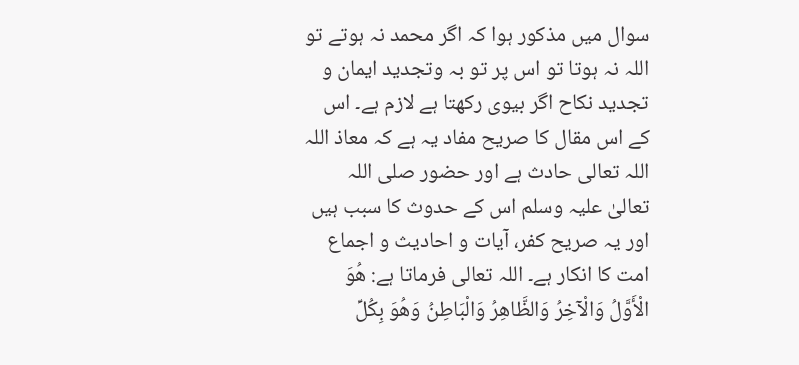سوال میں مذکور ہوا کہ اگر محمد نہ ہوتے تو اللہ نہ ہوتا تو اس پر تو بہ وتجدید ایمان و تجدید نکاح اگر بیوی رکھتا ہے لازم ہے۔ اس کے اس مقال کا صریح مفاد یہ ہے کہ معاذ اللہ اللہ تعالی حادث ہے اور حضور صلی اللہ تعالیٰ علیہ وسلم اس کے حدوث کا سبب ہیں اور یہ صریح کفر، آیات و احادیث و اجماع امت کا انکار ہے۔ اللہ تعالی فرماتا ہے: هُوَ الْأَوَّلُ وَالْآخِرُ وَالظَّاهِرُ وَالْبَاطِنُ وَهُوَ بِكُلِّ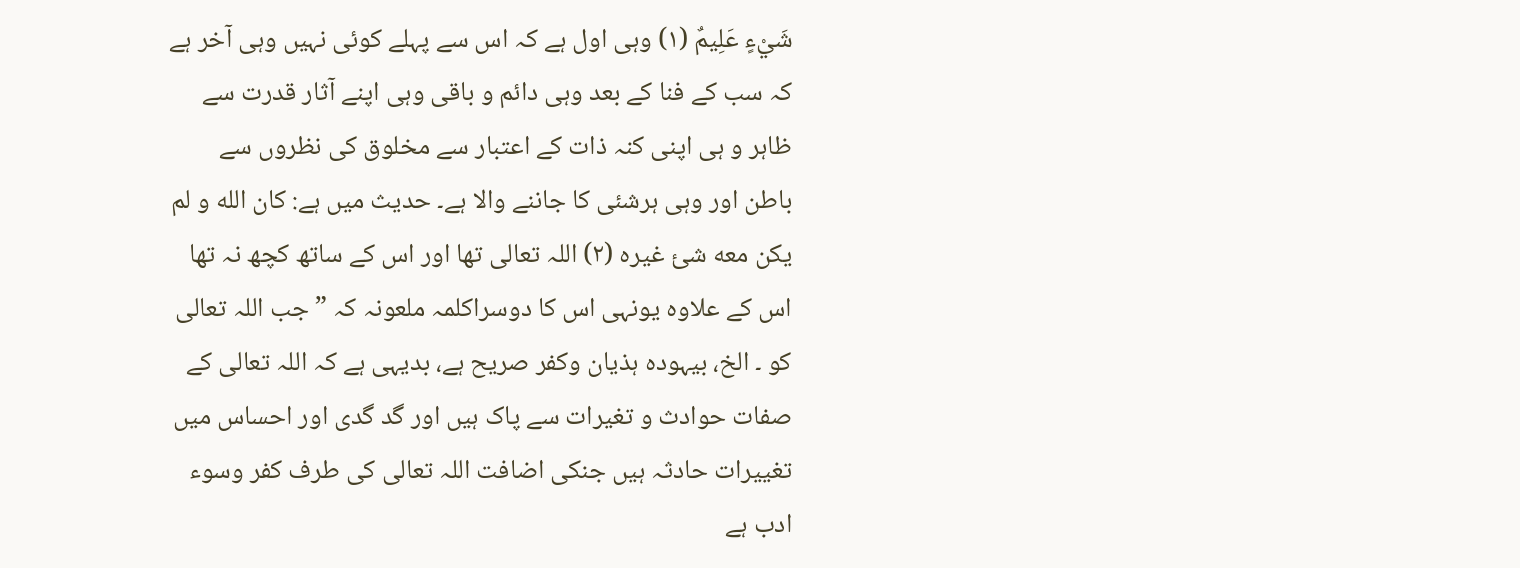شَيْءٍ عَلِيمٌ (۱) وہی اول ہے کہ اس سے پہلے کوئی نہیں وہی آخر ہے کہ سب کے فنا کے بعد وہی دائم و باقی وہی اپنے آثار قدرت سے ظاہر و ہی اپنی کنہ ذات کے اعتبار سے مخلوق کی نظروں سے باطن اور وہی ہرشئی کا جاننے والا ہے۔ حدیث میں ہے: كان الله و لم يكن معه شئ غیره (۲) اللہ تعالی تھا اور اس کے ساتھ کچھ نہ تھا اس کے علاوہ یونہی اس کا دوسراکلمہ ملعونہ کہ ”جب اللہ تعالی کو ۔ الخ، بیہودہ ہذیان وکفر صریح ہے، بدیہی ہے کہ اللہ تعالی کے صفات حوادث و تغیرات سے پاک ہیں اور گد گدی اور احساس میں تغییرات حادثہ ہیں جنکی اضافت اللہ تعالی کی طرف کفر وسوء ادب ہے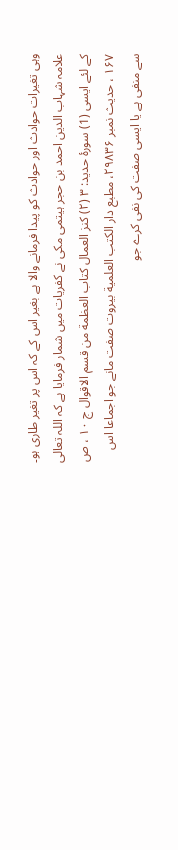وہی تغیرات حوادث اور حوادث کو پیدا فرمانے والا ہے بغیر اس کے کہ اس پر تغیر طاری ہو۔ علامہ شہاب الدین احمد بن حجر ہیتمی مکی نے کفریات میں شمار فرمایا ہے کہ اللہ تعالی کے لئے ایسی (1) سورۂ حدید: ۳ (۲) كنز العمال كتاب العظمة من قسم الاقوال ج ١٠ ، ص ۱۶۷ ، حدیث نمبر ۲۹۸۳۶، مطبع دار الكتب العلمية بيروت صفت مانے جو اجماعا اس سے منفی ہے یا ایسی صفت کی نفی کرے جو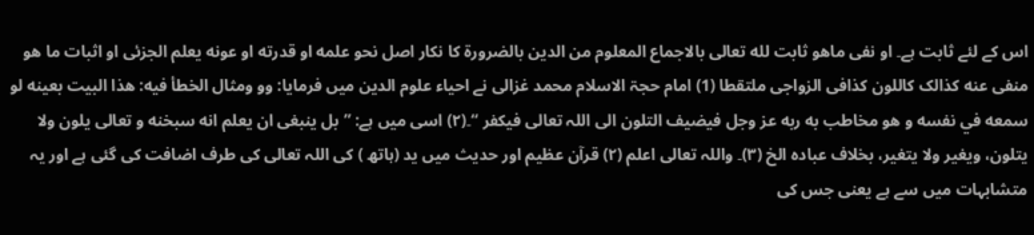اس کے لئے ثابت ہے۔ او نفى ماهو ثابت لله تعالى بالاجماع المعلوم من الدين بالضرورة كا نكار اصل نحو علمه او قدرته او عونه يعلم الجزئى او اثبات ما هو منفی عنه کذالک کاللون کذافی الزواجى ملتقطا (1) امام حجۃ الاسلام محمد غزالی نے احیاء علوم الدین میں فرمایا: وو ومثال الخطأ فيه: هذا البيت بعينه لو سمعه في نفسه و هو مخاطب به ربه عز وجل فيضيف التلون الی اللہ تعالی فیکفر “۔(۲) اسی میں ہے: ”بل ینبغی ان يعلم انه سبخنه و تعالى يلون ولا يتلون، ويغير ولا يتغير، بخلاف عبادہ الخ (۳)۔ واللہ تعالی اعلم (۲) قرآن عظیم اور حدیث میں ید (ہاتھ ) کی اللہ تعالی کی طرف اضافت کی گئی ہے اور یہ متشابہات میں سے ہے یعنی جس کی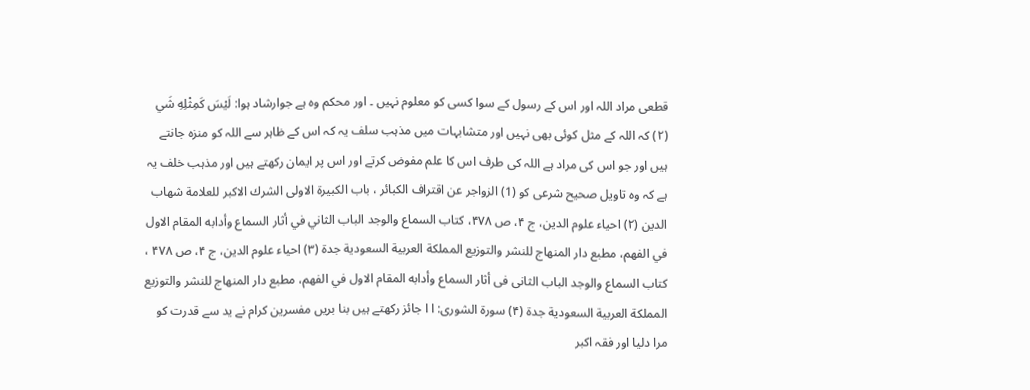قطعی مراد اللہ اور اس کے رسول کے سوا کسی کو معلوم نہیں ۔ اور محکم وہ ہے جوارشاد ہوا: لَيْسَ كَمِثْلِهِ شَي (٢) کہ اللہ کے مثل کوئی بھی نہیں اور متشابہات میں مذہب سلف یہ کہ اس کے ظاہر سے اللہ کو منزہ جانتے ہیں اور جو اس کی مراد ہے اللہ کی طرف اس کا علم مفوض کرتے اور اس پر ایمان رکھتے ہیں اور مذہب خلف یہ ہے کہ وہ تاویل صحیح شرعی کو (1) الزواجر عن اقتراف الكبائر ، باب الكبيرة الاولى الشرك الاكبر للعلامة شهاب الدين (۲) احياء علوم الدین، ج ۴، ص ۴۷۸، کتاب السماع والوجد الباب الثاني في أثار السماع وأدابه المقام الاول في الفهم، مطبع دار المنهاج للنشر والتوزيع المملكة العربية السعودية جدة (۳) احیاء علوم الدين، ج ۴، ص ۴۷۸ ، كتاب السماع والوجد الباب الثانى فى أثار السماع وأدابه المقام الاول في الفهم، مطبع دار المنهاج للنشر والتوزيع المملكة العربية السعودية جدة (۴) سورة الشورى: ا ا جائز رکھتے ہیں بنا بریں مفسرین کرام نے ید سے قدرت کو مرا دلیا اور فقہ اکبر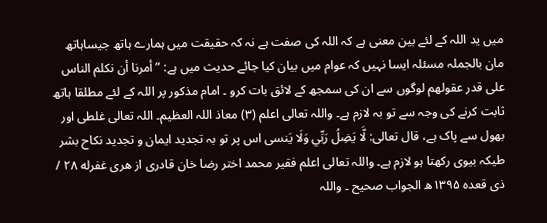میں ید اللہ کے لئے بین معنی ہے کہ اللہ کی صفت ہے نہ کہ حقیقت میں ہمارے ہاتھ جیساہاتھ مان بالجملہ مسئلہ ایسا نہیں کہ عوام میں بیان کیا جائے حدیث میں ہے: ”أمرنا أن نكلم الناس على قدر عقولهم لوگوں سے ان کی سمجھ کے لائق بات کرو ۔ امام مذکور پر اللہ کے لئے مطلقا ہاتھ ثابت کرنے کی وجہ سے تو بہ لازم ہے۔ واللہ تعالی اعلم (۳) معاذ اللہ العظیم۔ اللہ تعالی غلطی اور بھول سے پاک ہے، قال تعالى: لَّا يَضِلُ رَبِّي وَلَا يَنسى اس پر تو بہ تجدید ایمان و تجدید نکاح بشر طیکہ بیوی رکھتا ہو لازم ہے۔ واللہ تعالی اعلم فقیر محمد اختر رضا خان قادری از هری غفرله ۲۸ / ذی قعده ۱۳۹۵ھ الجواب صحیح ۔ واللہ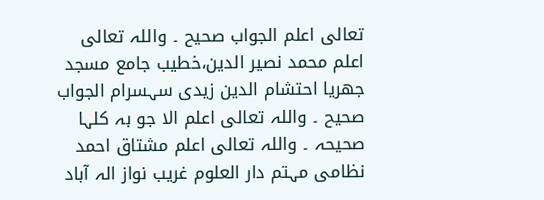تعالی اعلم الجواب صحیح ۔ واللہ تعالی اعلم محمد نصیر الدین،خطیب جامع مسجد جھریا احتشام الدین زیدی سہسرام الجواب صحیح ۔ واللہ تعالی اعلم الا جو بہ کلہا صحیحہ ۔ واللہ تعالی اعلم مشتاق احمد نظامی مہتم دار العلوم غریب نواز الہ آباد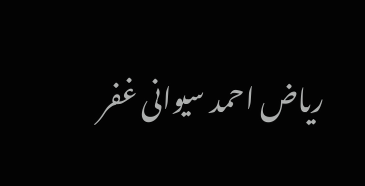ریاض احمد سیوانی غفر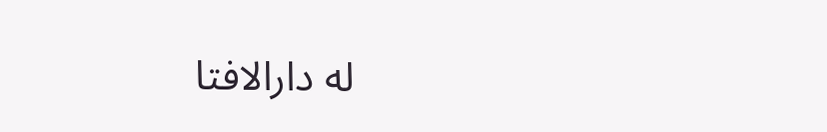له دارالافتا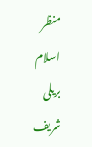منظر اسلام بریلی شریف